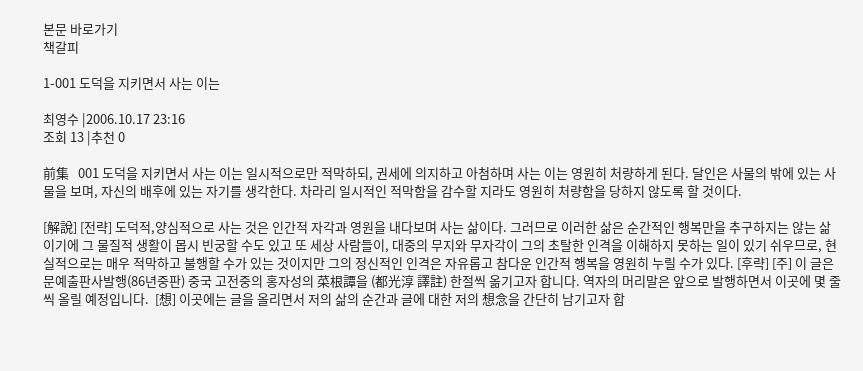본문 바로가기
책갈피

1-001 도덕을 지키면서 사는 이는

최영수 |2006.10.17 23:16
조회 13 |추천 0

前集   001 도덕을 지키면서 사는 이는 일시적으로만 적막하되, 권세에 의지하고 아첨하며 사는 이는 영원히 처량하게 된다. 달인은 사물의 밖에 있는 사물을 보며, 자신의 배후에 있는 자기를 생각한다. 차라리 일시적인 적막함을 감수할 지라도 영원히 처량함을 당하지 않도록 할 것이다.

[解說] [전략] 도덕적,양심적으로 사는 것은 인간적 자각과 영원을 내다보며 사는 삶이다. 그러므로 이러한 삶은 순간적인 행복만을 추구하지는 않는 삶이기에 그 물질적 생활이 몹시 빈궁할 수도 있고 또 세상 사람들이, 대중의 무지와 무자각이 그의 초탈한 인격을 이해하지 못하는 일이 있기 쉬우므로, 현실적으로는 매우 적막하고 불행할 수가 있는 것이지만 그의 정신적인 인격은 자유롭고 참다운 인간적 행복을 영원히 누릴 수가 있다. [후략] [주] 이 글은 문예출판사발행(86년중판) 중국 고전중의 홍자성의 菜根譚을 (都光淳 譯註) 한절씩 옮기고자 합니다. 역자의 머리말은 앞으로 발행하면서 이곳에 몇 줄씩 올릴 예정입니다.  [想] 이곳에는 글을 올리면서 저의 삶의 순간과 글에 대한 저의 想念을 간단히 남기고자 합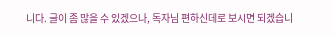니다. 글이 좀 많을 수 있겠으나, 독자님 편하신데로 보시면 되겠습니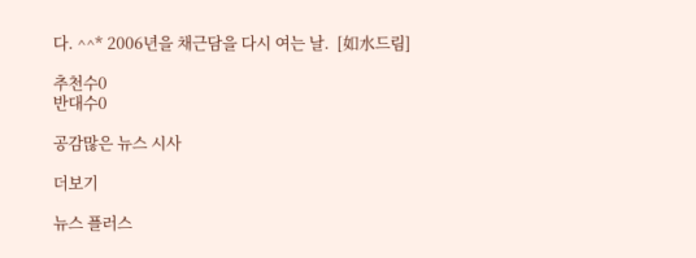다. ^^* 2006년을 채근담을 다시 여는 날.  [如水드림]

추천수0
반대수0

공감많은 뉴스 시사

더보기

뉴스 플러스